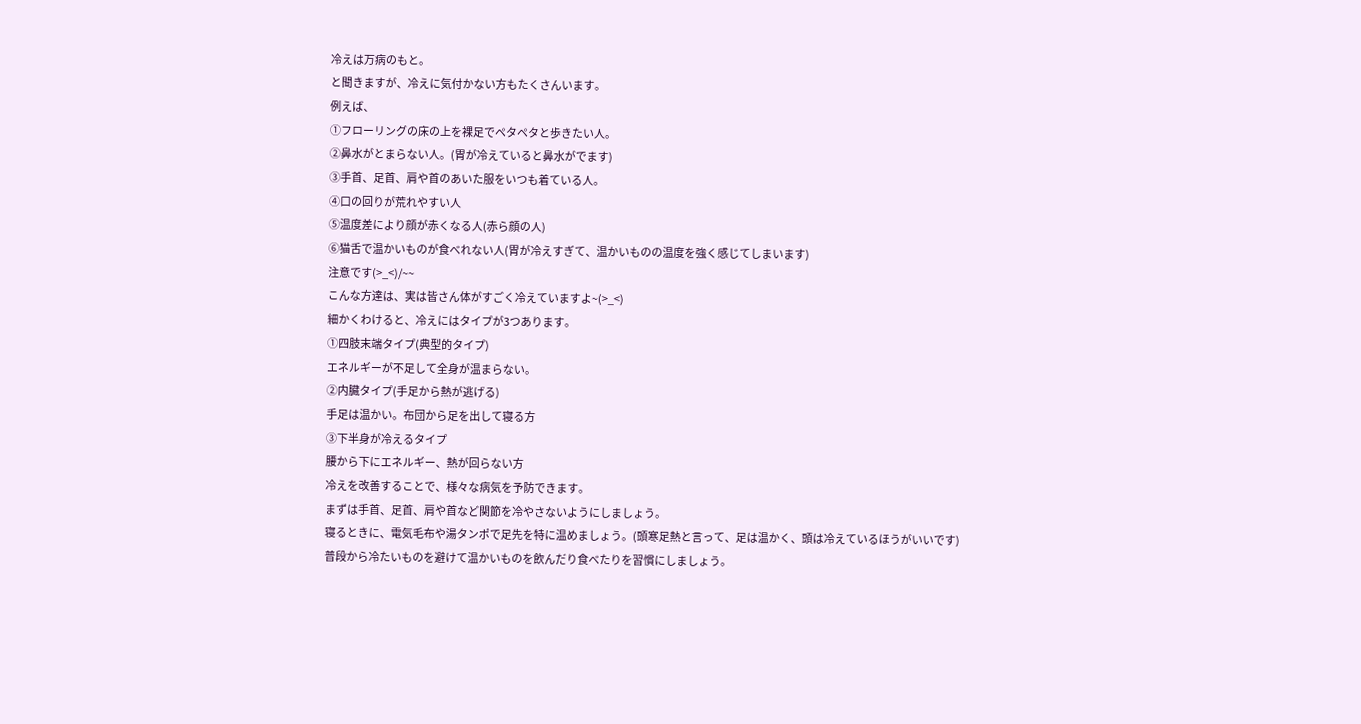冷えは万病のもと。
と聞きますが、冷えに気付かない方もたくさんいます。
例えば、
①フローリングの床の上を裸足でペタペタと歩きたい人。
②鼻水がとまらない人。(胃が冷えていると鼻水がでます)
③手首、足首、肩や首のあいた服をいつも着ている人。
④口の回りが荒れやすい人
⑤温度差により顔が赤くなる人(赤ら顔の人)
⑥猫舌で温かいものが食べれない人(胃が冷えすぎて、温かいものの温度を強く感じてしまいます)
注意です(>_<)/~~
こんな方達は、実は皆さん体がすごく冷えていますよ~(>_<)
細かくわけると、冷えにはタイプが3つあります。
①四肢末端タイプ(典型的タイプ)
エネルギーが不足して全身が温まらない。
②内臓タイプ(手足から熱が逃げる)
手足は温かい。布団から足を出して寝る方
③下半身が冷えるタイプ
腰から下にエネルギー、熱が回らない方
冷えを改善することで、様々な病気を予防できます。
まずは手首、足首、肩や首など関節を冷やさないようにしましょう。
寝るときに、電気毛布や湯タンポで足先を特に温めましょう。(頭寒足熱と言って、足は温かく、頭は冷えているほうがいいです)
普段から冷たいものを避けて温かいものを飲んだり食べたりを習慣にしましょう。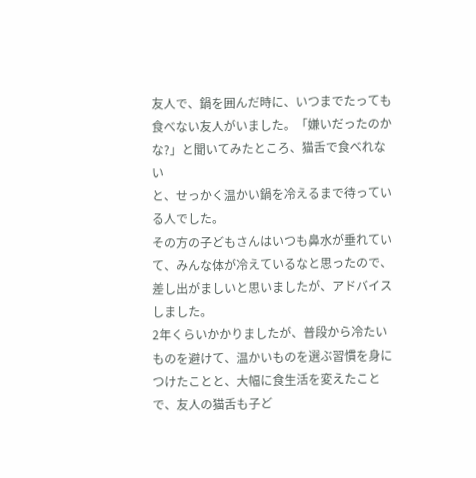友人で、鍋を囲んだ時に、いつまでたっても食べない友人がいました。「嫌いだったのかな?」と聞いてみたところ、猫舌で食べれない
と、せっかく温かい鍋を冷えるまで待っている人でした。
その方の子どもさんはいつも鼻水が垂れていて、みんな体が冷えているなと思ったので、差し出がましいと思いましたが、アドバイスしました。
2年くらいかかりましたが、普段から冷たいものを避けて、温かいものを選ぶ習慣を身につけたことと、大幅に食生活を変えたことで、友人の猫舌も子ど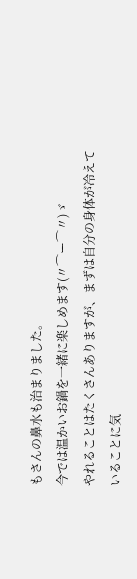もさんの鼻水も治まりました。
今では温かいお鍋を一緒に楽しめます(〃⌒ー⌒〃)ゞ
やれることはたくさんありますが、まずは自分の身体が冷えていることに気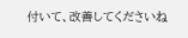付いて、改善してくださいね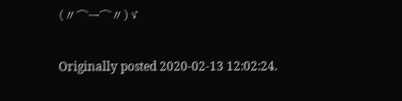(〃⌒ー⌒〃)ゞ

Originally posted 2020-02-13 12:02:24.